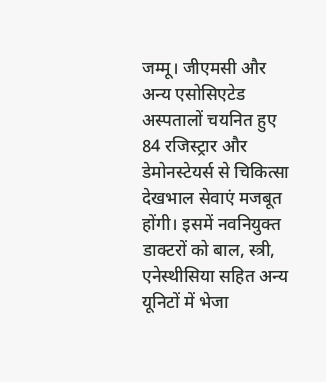जम्मू। जीएमसी और अन्य एसोसिएटेड अस्पतालों चयनित हुए 84 रजिस्ट्रार और डेमोनस्टेयर्स से चिकित्सा देखभाल सेवाएं मजबूत होंगी। इसमें नवनियुक्त डाक्टरों को बाल, स्त्री, एनेस्थीसिया सहित अन्य यूनिटों में भेजा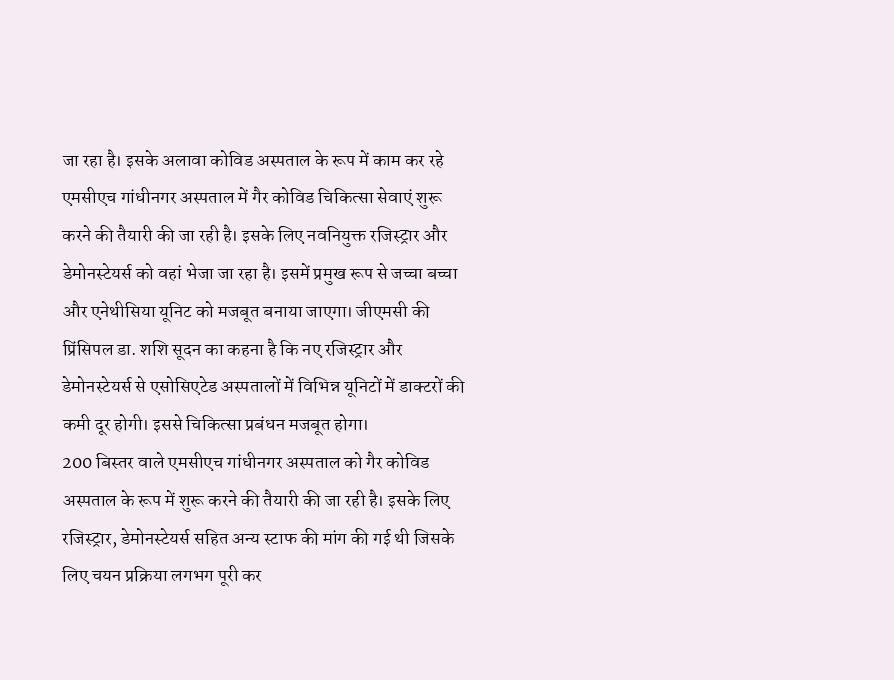जा रहा है। इसके अलावा कोविड अस्पताल के रूप में काम कर रहे एमसीएच गांधीनगर अस्पताल में गैर कोविड चिकित्सा सेवाएं शुरू करने की तैयारी की जा रही है। इसके लिए नवनियुक्त रजिस्ट्रार और डेमोनस्टेयर्स को वहां भेजा जा रहा है। इसमें प्रमुख रूप से जच्चा बच्चा और एनेथीसिया यूनिट को मजबूत बनाया जाएगा। जीएमसी की प्रिंसिपल डा. शशि सूदन का कहना है कि नए रजिस्ट्रार और डेमोनस्टेयर्स से एसोसिएटेड अस्पतालों में विभिन्न यूनिटों में डाक्टरों की कमी दूर होगी। इससे चिकित्सा प्रबंधन मजबूत होगा।
200 बिस्तर वाले एमसीएच गांधीनगर अस्पताल को गैर कोविड अस्पताल के रूप में शुरू करने की तैयारी की जा रही है। इसके लिए रजिस्ट्रार, डेमोनस्टेयर्स सहित अन्य स्टाफ की मांग की गई थी जिसके लिए चयन प्रक्रिया लगभग पूरी कर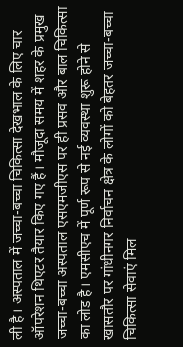ली है। अस्पताल में जच्चा-बच्चा चिकित्सा देखभाल के लिए चार ऑपरेशन थिएटर तैयार किए गए हैं। मौजूदा समय में शहर के प्रमुख जच्चा-बच्चा अस्पताल एसएमजीएस पर ही प्रसव और बाल चिकित्सा का लोड है। एमसीएच में पूर्ण रूप से नई व्यवस्था शुरू होने से खासतौर पर गांधीनगर निर्वाचन क्षेत्र के लोगों को बेहतर जच्चा-बच्चा चिकित्सा सेवाएं मिल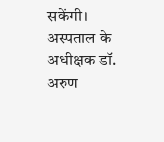सकेंगी। अस्पताल के अधीक्षक डॉ. अरुण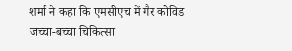शर्मा ने कहा कि एमसीएच में गैर कोविड जच्चा-बच्चा चिकित्सा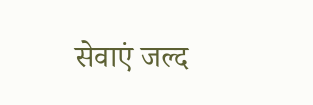सेवाएं जल्द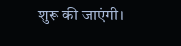शुरू की जाएंगी।